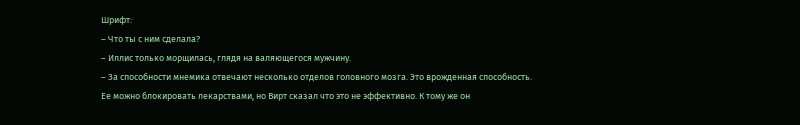Шрифт:
– Что ты с ним сделала?
– Иллис только морщилась, глядя на валяющегося мужчину.
– За способности мнемика отвечают несколько отделов головного мозга. Это врожденная способность. Ее можно блокировать лекарствами, но Вирт сказал что это не эффективно. К тому же он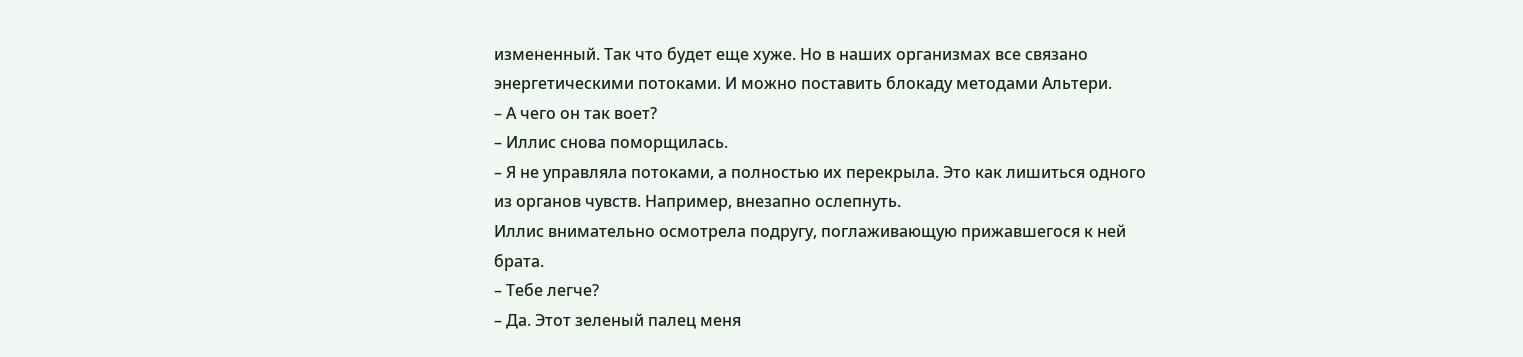измененный. Так что будет еще хуже. Но в наших организмах все связано энергетическими потоками. И можно поставить блокаду методами Альтери.
– А чего он так воет?
– Иллис снова поморщилась.
– Я не управляла потоками, а полностью их перекрыла. Это как лишиться одного из органов чувств. Например, внезапно ослепнуть.
Иллис внимательно осмотрела подругу, поглаживающую прижавшегося к ней брата.
– Тебе легче?
– Да. Этот зеленый палец меня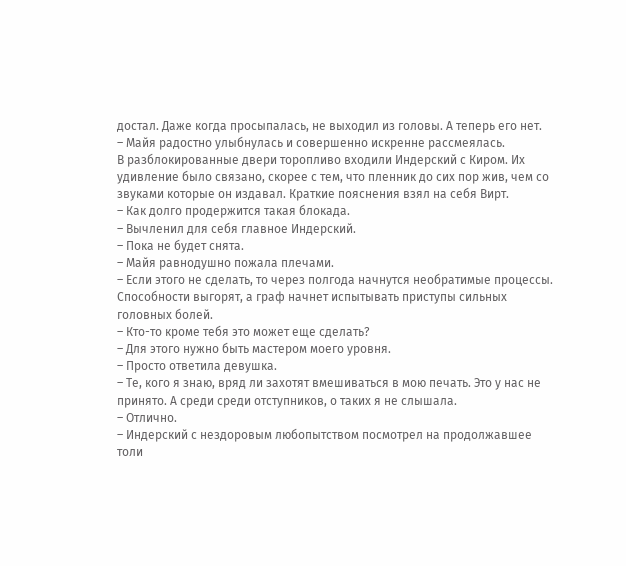достал. Даже когда просыпалась, не выходил из головы. А теперь его нет.
– Майя радостно улыбнулась и совершенно искренне рассмеялась.
В разблокированные двери торопливо входили Индерский с Киром. Их удивление было связано, скорее с тем, что пленник до сих пор жив, чем со звуками которые он издавал. Краткие пояснения взял на себя Вирт.
– Как долго продержится такая блокада.
– Вычленил для себя главное Индерский.
– Пока не будет снята.
– Майя равнодушно пожала плечами.
– Если этого не сделать, то через полгода начнутся необратимые процессы. Способности выгорят, а граф начнет испытывать приступы сильных головных болей.
– Кто-то кроме тебя это может еще сделать?
– Для этого нужно быть мастером моего уровня.
– Просто ответила девушка.
– Те, кого я знаю, вряд ли захотят вмешиваться в мою печать. Это у нас не принято. А среди среди отступников, о таких я не слышала.
– Отлично.
– Индерский с нездоровым любопытством посмотрел на продолжавшее толи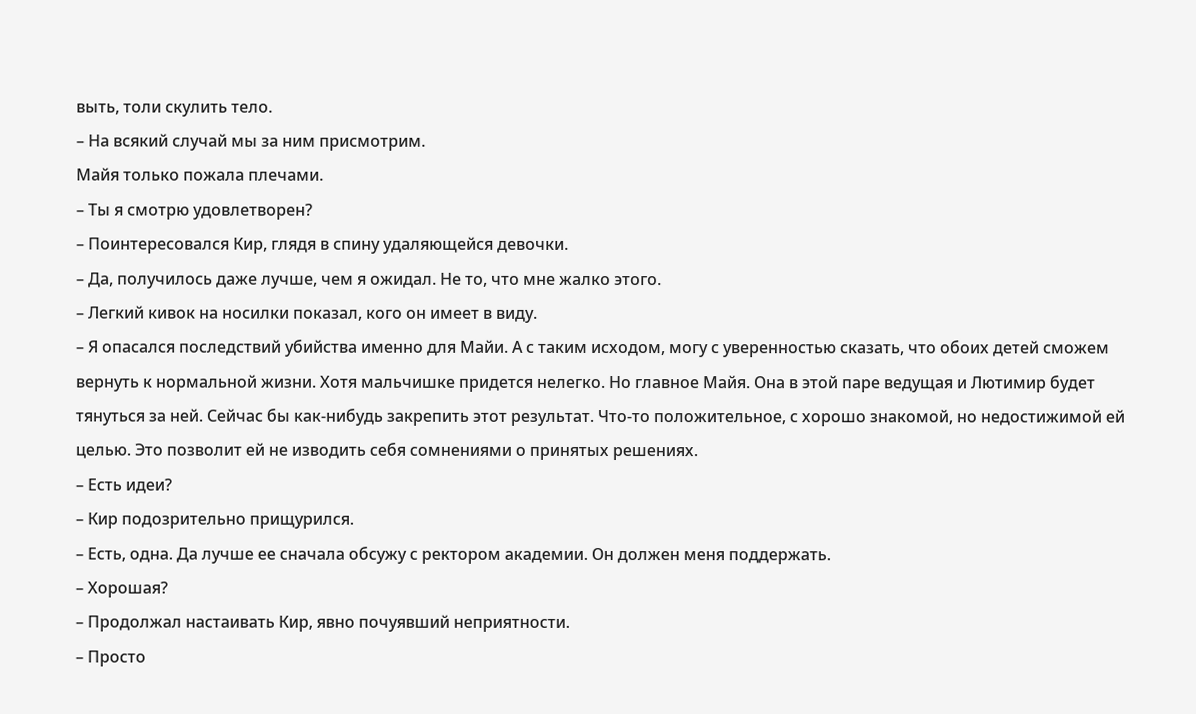выть, толи скулить тело.
– На всякий случай мы за ним присмотрим.
Майя только пожала плечами.
– Ты я смотрю удовлетворен?
– Поинтересовался Кир, глядя в спину удаляющейся девочки.
– Да, получилось даже лучше, чем я ожидал. Не то, что мне жалко этого.
– Легкий кивок на носилки показал, кого он имеет в виду.
– Я опасался последствий убийства именно для Майи. А с таким исходом, могу с уверенностью сказать, что обоих детей сможем вернуть к нормальной жизни. Хотя мальчишке придется нелегко. Но главное Майя. Она в этой паре ведущая и Лютимир будет тянуться за ней. Сейчас бы как-нибудь закрепить этот результат. Что-то положительное, с хорошо знакомой, но недостижимой ей целью. Это позволит ей не изводить себя сомнениями о принятых решениях.
– Есть идеи?
– Кир подозрительно прищурился.
– Есть, одна. Да лучше ее сначала обсужу с ректором академии. Он должен меня поддержать.
– Хорошая?
– Продолжал настаивать Кир, явно почуявший неприятности.
– Просто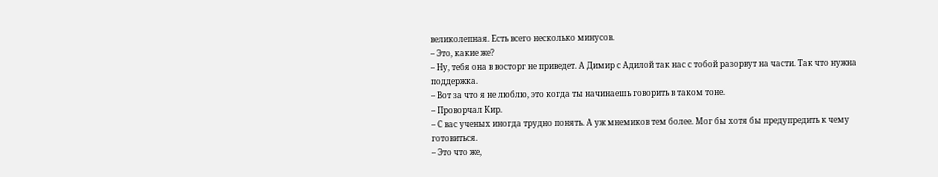великолепная. Есть всего несколько минусов.
– Это, какие же?
– Ну, тебя она в восторг не приведет. А Димир с Адилой так нас с тобой разорвут на части. Так что нужна поддержка.
– Вот за что я не люблю, это когда ты начинаешь говорить в таком тоне.
– Проворчал Кир.
– С вас ученых иногда трудно понять. А уж мнемиков тем более. Мог бы хотя бы предупредить к чему готовиться.
– Это что же,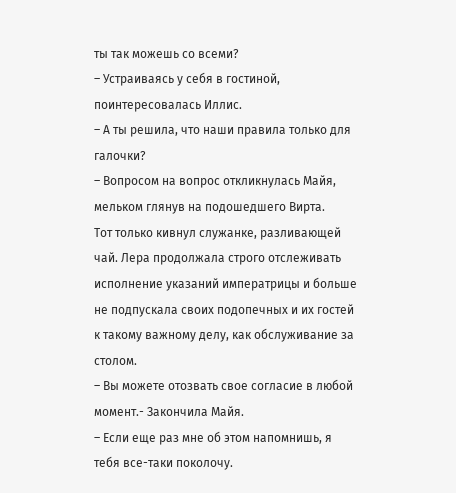ты так можешь со всеми?
– Устраиваясь у себя в гостиной, поинтересовалась Иллис.
– А ты решила, что наши правила только для галочки?
– Вопросом на вопрос откликнулась Майя, мельком глянув на подошедшего Вирта.
Тот только кивнул служанке, разливающей чай. Лера продолжала строго отслеживать исполнение указаний императрицы и больше не подпускала своих подопечных и их гостей к такому важному делу, как обслуживание за столом.
– Вы можете отозвать свое согласие в любой момент.- Закончила Майя.
– Если еще раз мне об этом напомнишь, я тебя все-таки поколочу.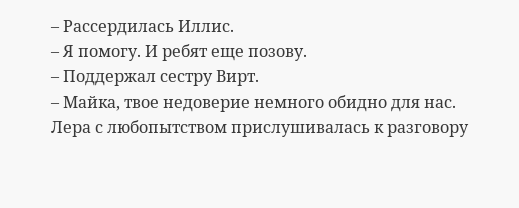– Рассердилась Иллис.
– Я помогу. И ребят еще позову.
– Поддержал сестру Вирт.
– Майка, твое недоверие немного обидно для нас.
Лера с любопытством прислушивалась к разговору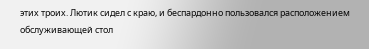этих троих. Лютик сидел с краю, и беспардонно пользовался расположением обслуживающей стол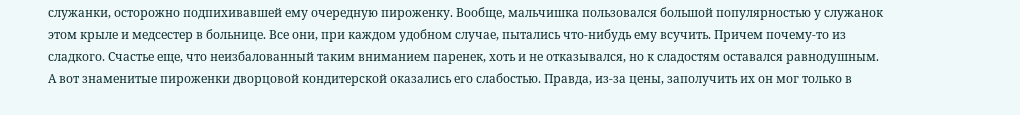служанки, осторожно подпихивавшей ему очередную пироженку. Вообще, мальчишка пользовался большой популярностью у служанок этом крыле и медсестер в больнице. Все они, при каждом удобном случае, пытались что-нибудь ему всучить. Причем почему-то из сладкого. Счастье еще, что неизбалованный таким вниманием паренек, хоть и не отказывался, но к сладостям оставался равнодушным. А вот знаменитые пироженки дворцовой кондитерской оказались его слабостью. Правда, из-за цены, заполучить их он мог только в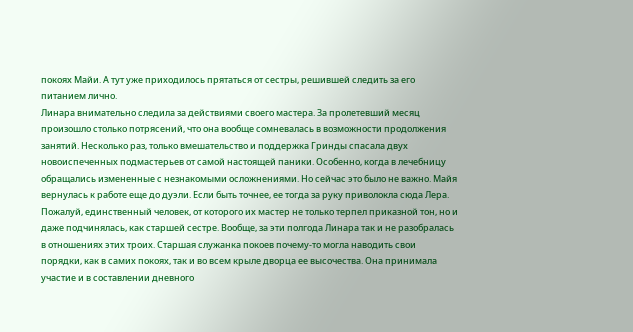покоях Майи. А тут уже приходилось прятаться от сестры, решившей следить за его питанием лично.
Линара внимательно следила за действиями своего мастера. За пролетевший месяц произошло столько потрясений, что она вообще сомневалась в возможности продолжения занятий. Несколько раз, только вмешательство и поддержка Гринды спасала двух новоиспеченных подмастерьев от самой настоящей паники. Особенно, когда в лечебницу обращались измененные с незнакомыми осложнениями. Но сейчас это было не важно. Майя вернулась к работе еще до дуэли. Если быть точнее, ее тогда за руку приволокла сюда Лера. Пожалуй, единственный человек, от которого их мастер не только терпел приказной тон, но и даже подчинялась, как старшей сестре. Вообще, за эти полгода Линара так и не разобралась в отношениях этих троих. Старшая служанка покоев почему-то могла наводить свои порядки, как в самих покоях, так и во всем крыле дворца ее высочества. Она принимала участие и в составлении дневного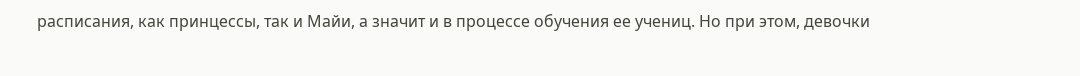расписания, как принцессы, так и Майи, а значит и в процессе обучения ее учениц. Но при этом, девочки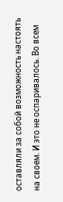оставляли за собой возможность настоять на своем. И это не оспаривалось. Во всем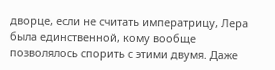дворце, если не считать императрицу, Лера была единственной, кому вообще позволялось спорить с этими двумя. Даже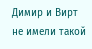Димир и Вирт не имели такой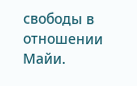свободы в отношении Майи.